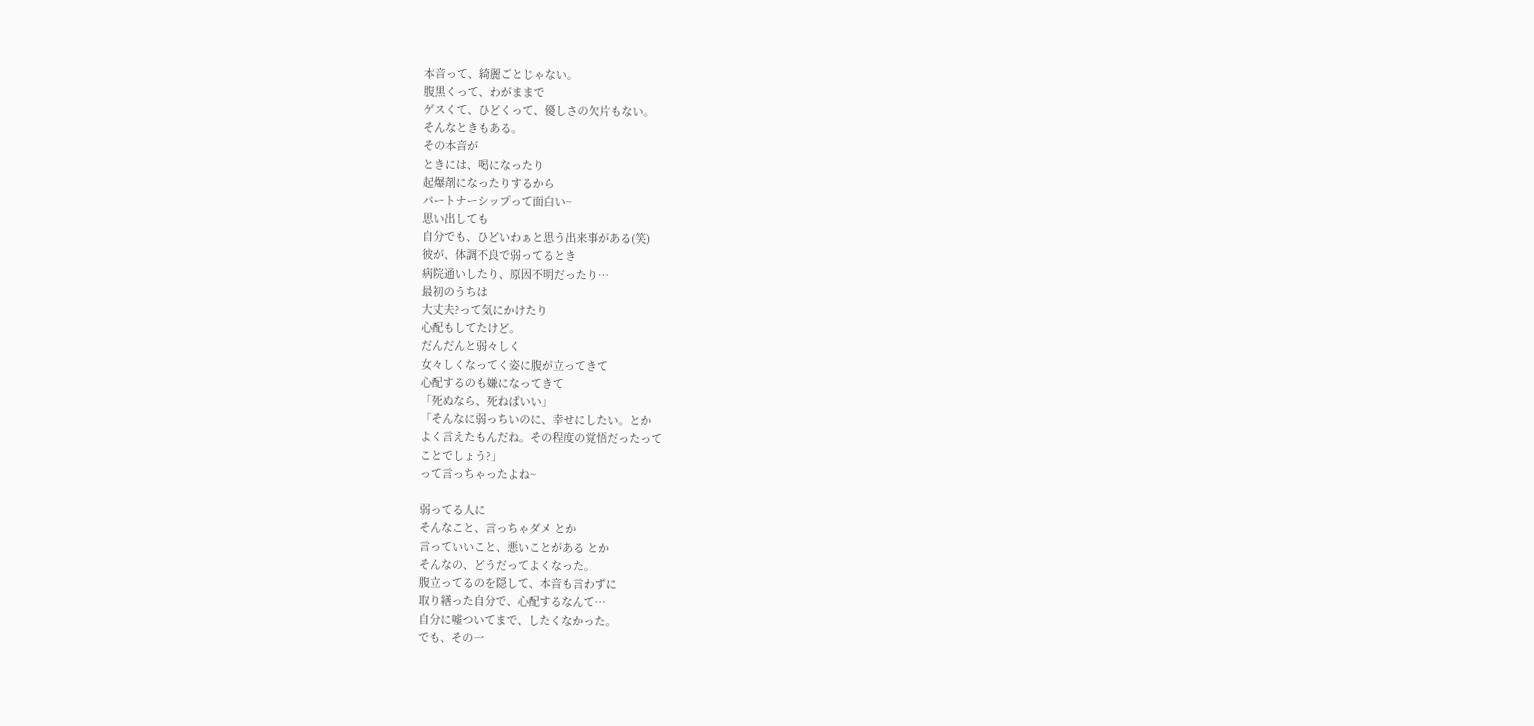本音って、綺麗ごとじゃない。
腹黒くって、わがままで
ゲスくて、ひどくって、優しさの欠片もない。
そんなときもある。
その本音が
ときには、喝になったり
起爆剤になったりするから
パートナーシップって面白い~
思い出しても
自分でも、ひどいわぁと思う出来事がある(笑)
彼が、体調不良で弱ってるとき
病院通いしたり、原因不明だったり…
最初のうちは
大丈夫?って気にかけたり
心配もしてたけど。
だんだんと弱々しく
女々しくなってく姿に腹が立ってきて
心配するのも嫌になってきて
「死ぬなら、死ねばいい」
「そんなに弱っちいのに、幸せにしたい。とか
よく言えたもんだね。その程度の覚悟だったって
ことでしょう?」
って言っちゃったよね~

弱ってる人に
そんなこと、言っちゃダメ とか
言っていいこと、悪いことがある とか
そんなの、どうだってよくなった。
腹立ってるのを隠して、本音も言わずに
取り繕った自分で、心配するなんて…
自分に嘘ついてまで、したくなかった。
でも、その一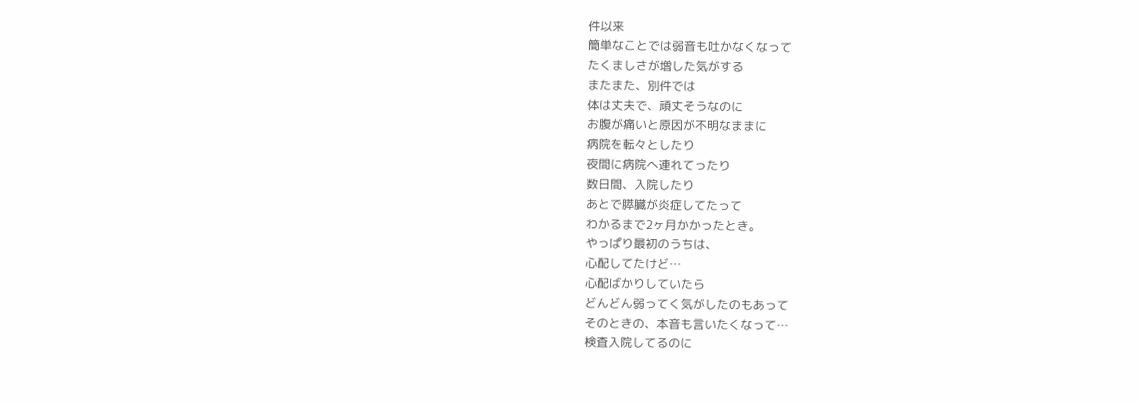件以来
簡単なことでは弱音も吐かなくなって
たくましさが増した気がする
またまた、別件では
体は丈夫で、頑丈そうなのに
お腹が痛いと原因が不明なままに
病院を転々としたり
夜間に病院へ連れてったり
数日間、入院したり
あとで膵臓が炎症してたって
わかるまで2ヶ月かかったとき。
やっぱり最初のうちは、
心配してたけど…
心配ばかりしていたら
どんどん弱ってく気がしたのもあって
そのときの、本音も言いたくなって…
検査入院してるのに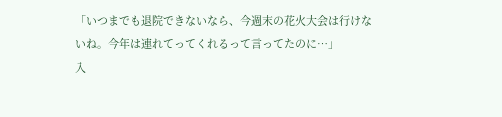「いつまでも退院できないなら、今週末の花火大会は行けないね。今年は連れてってくれるって言ってたのに…」
入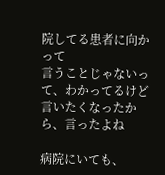院してる患者に向かって
言うことじゃないって、わかってるけど
言いたくなったから、言ったよね

病院にいても、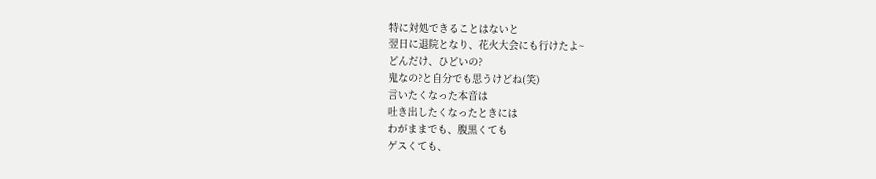特に対処できることはないと
翌日に退院となり、花火大会にも行けたよ~
どんだけ、ひどいの?
鬼なの?と自分でも思うけどね(笑)
言いたくなった本音は
吐き出したくなったときには
わがままでも、腹黒くても
ゲスくても、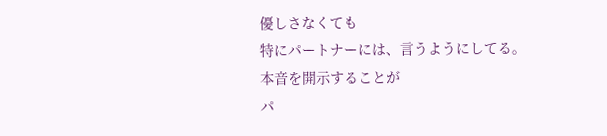優しさなくても
特にパートナーには、言うようにしてる。
本音を開示することが
パ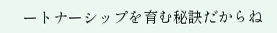ートナーシップを育む秘訣だからね